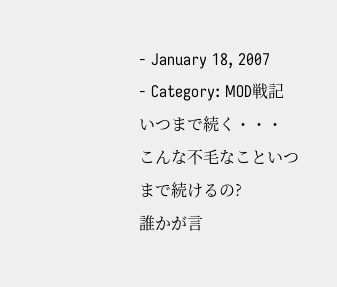- January 18, 2007
- Category: MOD戦記
いつまで続く・・・
こんな不毛なこといつまで続けるの?
誰かが言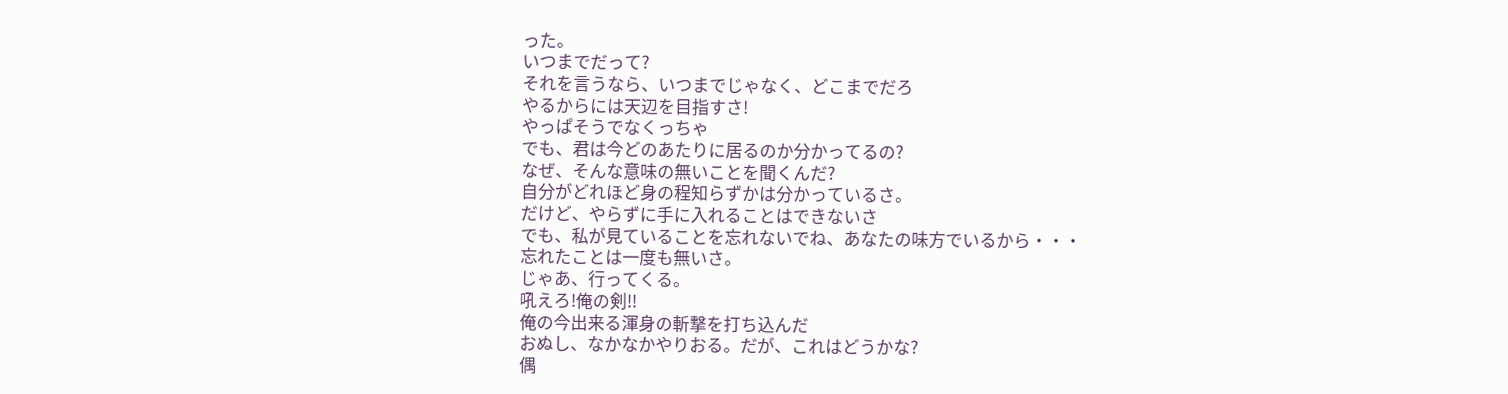った。
いつまでだって?
それを言うなら、いつまでじゃなく、どこまでだろ
やるからには天辺を目指すさ!
やっぱそうでなくっちゃ
でも、君は今どのあたりに居るのか分かってるの?
なぜ、そんな意味の無いことを聞くんだ?
自分がどれほど身の程知らずかは分かっているさ。
だけど、やらずに手に入れることはできないさ
でも、私が見ていることを忘れないでね、あなたの味方でいるから・・・
忘れたことは一度も無いさ。
じゃあ、行ってくる。
吼えろ!俺の剣!!
俺の今出来る渾身の斬撃を打ち込んだ
おぬし、なかなかやりおる。だが、これはどうかな?
偶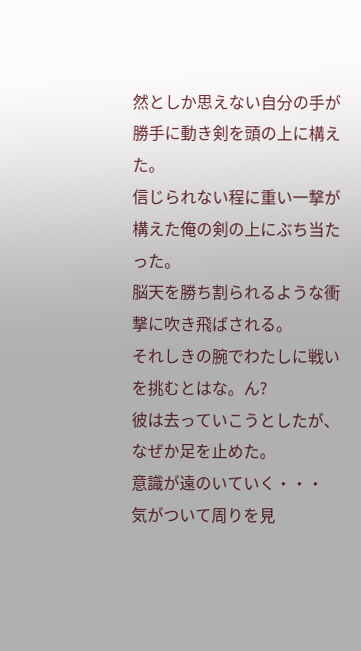然としか思えない自分の手が勝手に動き剣を頭の上に構えた。
信じられない程に重い一撃が構えた俺の剣の上にぶち当たった。
脳天を勝ち割られるような衝撃に吹き飛ばされる。
それしきの腕でわたしに戦いを挑むとはな。ん?
彼は去っていこうとしたが、なぜか足を止めた。
意識が遠のいていく・・・
気がついて周りを見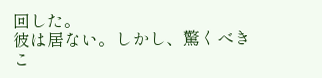回した。
彼は居ない。しかし、驚くべきこ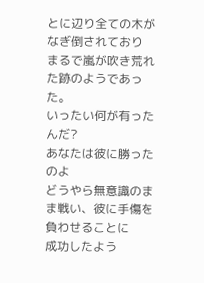とに辺り全ての木がなぎ倒されており
まるで嵐が吹き荒れた跡のようであった。
いったい何が有ったんだ?
あなたは彼に勝ったのよ
どうやら無意識のまま戦い、彼に手傷を負わせることに
成功したよう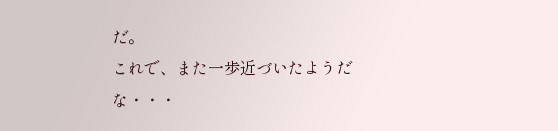だ。
これで、また一歩近づいたようだな・・・